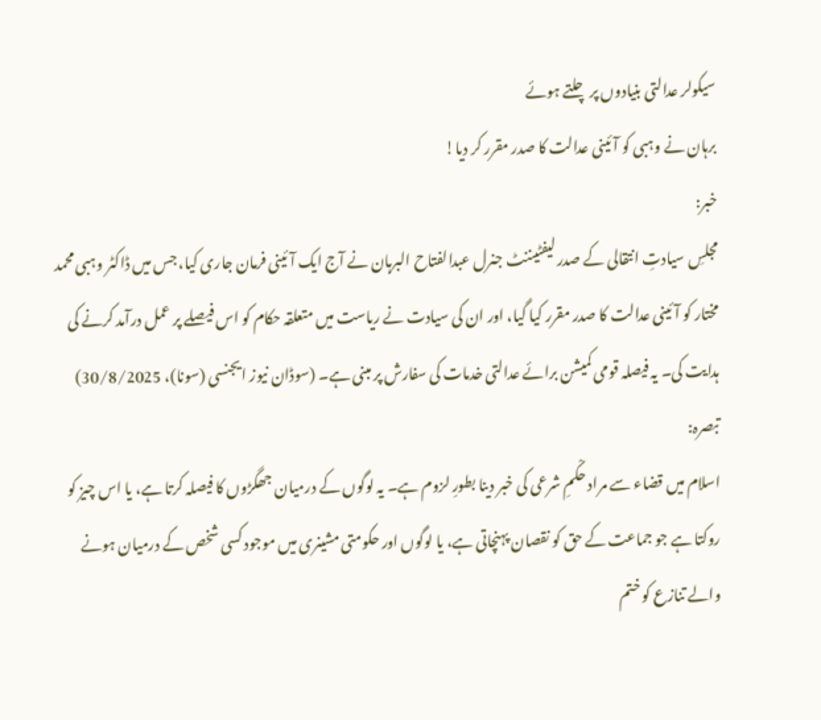سیکولر عدالتی بنیادوں پر چلتے ہوئے
برہان نے وہبی کو آئینی عدالت کا صدر مقرر کر دیا!
خبر:
مجلسِ سیادتِ انتقالی کے صدر لیفٹیننٹ جنرل عبدالفتاح البرہان نے آج ایک آئینی فرمان جاری کیا، جس میں ڈاکٹر وہبی محمد مختار کو آئینی عدالت کا صدر مقرر کیا گیا، اور ان کی سیادت نے ریاست میں متعلقہ حکام کو اس فیصلے پر عمل درآمد کرنے کی ہدایت کی۔ یہ فیصلہ قومی کمیشن برائے عدالتی خدمات کی سفارش پر مبنی ہے۔ (سوڈان نیوز ایجنسی (سونا)، 30/8/2025)
تبصرہ:
اسلام میں قضاء سے مراد حکْمِ شرعی کی خبر دینا بطورِ لزوم ہے۔ یہ لوگوں کے درمیان جھگڑوں کا فیصلہ کرتا ہے، یا اس چیز کو روکتا ہے جو جماعت کے حق کو نقصان پہنچاتی ہے، یا لوگوں اور حکومتی مشینری میں موجود کسی شخص کے درمیان ہونے والے تنازع کو ختم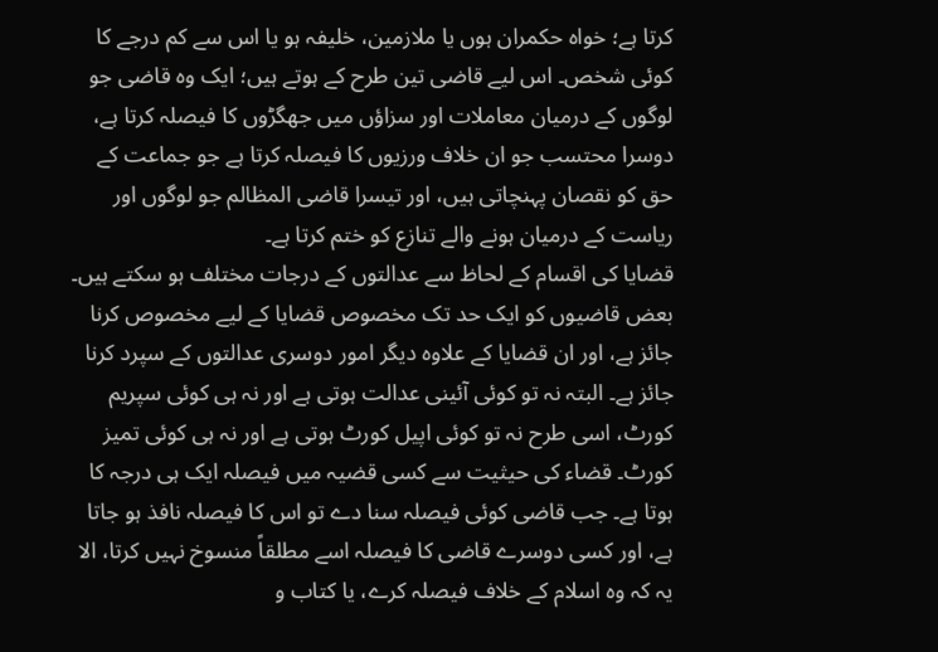کرتا ہے؛ خواہ حکمران ہوں یا ملازمین، خلیفہ ہو یا اس سے کم درجے کا کوئی شخص۔ اس لیے قاضی تین طرح کے ہوتے ہیں؛ ایک وہ قاضی جو لوگوں کے درمیان معاملات اور سزاؤں میں جھگڑوں کا فیصلہ کرتا ہے، دوسرا محتسب جو ان خلاف ورزیوں کا فیصلہ کرتا ہے جو جماعت کے حق کو نقصان پہنچاتی ہیں، اور تیسرا قاضی المظالم جو لوگوں اور ریاست کے درمیان ہونے والے تنازع کو ختم کرتا ہے۔
قضایا کی اقسام کے لحاظ سے عدالتوں کے درجات مختلف ہو سکتے ہیں۔ بعض قاضیوں کو ایک حد تک مخصوص قضایا کے لیے مخصوص کرنا جائز ہے، اور ان قضایا کے علاوہ دیگر امور دوسری عدالتوں کے سپرد کرنا جائز ہے۔ البتہ نہ تو کوئی آئینی عدالت ہوتی ہے اور نہ ہی کوئی سپریم کورٹ، اسی طرح نہ تو کوئی اپیل کورٹ ہوتی ہے اور نہ ہی کوئی تمیز کورٹ۔ قضاء کی حیثیت سے کسی قضیہ میں فیصلہ ایک ہی درجہ کا ہوتا ہے۔ جب قاضی کوئی فیصلہ سنا دے تو اس کا فیصلہ نافذ ہو جاتا ہے، اور کسی دوسرے قاضی کا فیصلہ اسے مطلقاً منسوخ نہیں کرتا، الا یہ کہ وہ اسلام کے خلاف فیصلہ کرے، یا کتاب و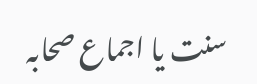سنت یا اجماع صحابہ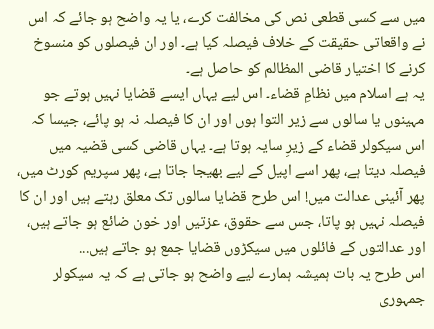میں سے کسی قطعی نص کی مخالفت کرے، یا یہ واضح ہو جائے کہ اس نے واقعاتی حقیقت کے خلاف فیصلہ کیا ہے۔ اور ان فیصلوں کو منسوخ کرنے کا اختیار قاضی المظالم کو حاصل ہے۔
یہ ہے اسلام میں نظامِ قضاء۔ اس لیے یہاں ایسے قضایا نہیں ہوتے جو مہینوں یا سالوں سے زیر التوا ہوں اور ان کا فیصلہ نہ ہو پائے، جیسا کہ اس سیکولر قضاء کے زیرِ سایہ ہوتا ہے۔ یہاں قاضی کسی قضیہ میں فیصلہ دیتا ہے، پھر اسے اپیل کے لیے بھیجا جاتا ہے، پھر سپریم کورٹ میں، پھر آئینی عدالت میں! اس طرح قضایا سالوں تک معلق رہتے ہیں اور ان کا فیصلہ نہیں ہو پاتا، جس سے حقوق، عزتیں اور خون ضائع ہو جاتے ہیں، اور عدالتوں کے فائلوں میں سیکڑوں قضایا جمع ہو جاتے ہیں...
اس طرح یہ بات ہمیشہ ہمارے لیے واضح ہو جاتی ہے کہ یہ سیکولر جمہوری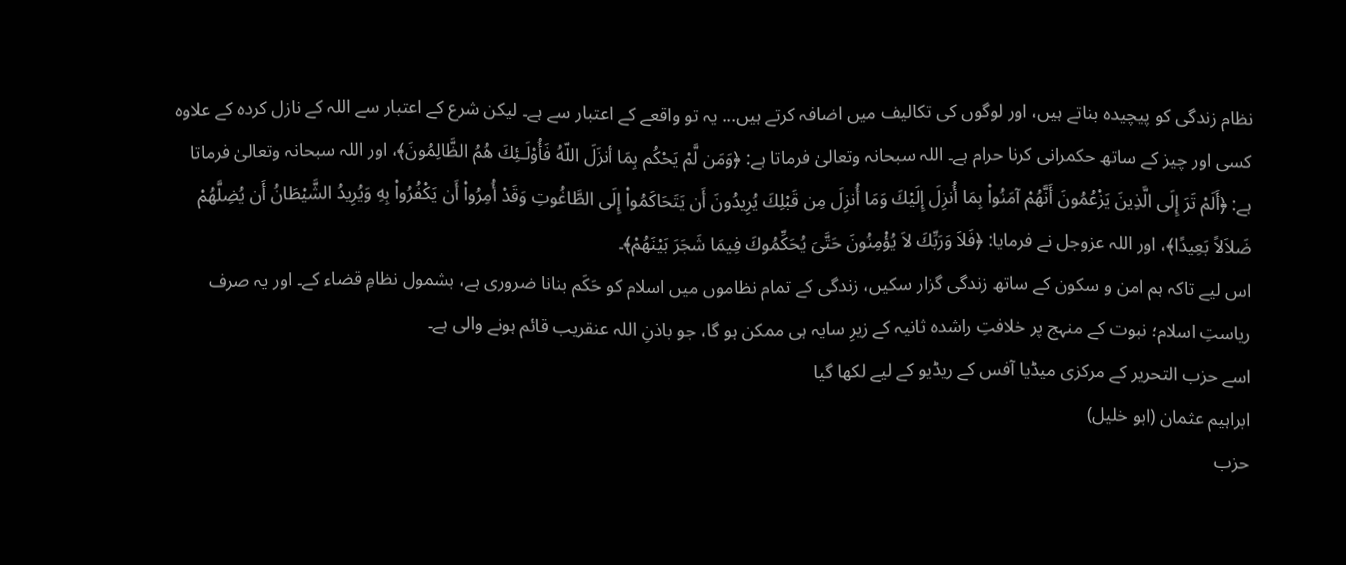نظام زندگی کو پیچیدہ بناتے ہیں، اور لوگوں کی تکالیف میں اضافہ کرتے ہیں... یہ تو واقعے کے اعتبار سے ہے۔ لیکن شرع کے اعتبار سے اللہ کے نازل کردہ کے علاوہ کسی اور چیز کے ساتھ حکمرانی کرنا حرام ہے۔ اللہ سبحانہ وتعالیٰ فرماتا ہے: ﴿وَمَن لَّمْ يَحْكُم بِمَا أنزَلَ اللّهُ فَأُوْلَـئِكَ هُمُ الظَّالِمُونَ﴾، اور اللہ سبحانہ وتعالیٰ فرماتا ہے: ﴿أَلَمْ تَرَ إِلَى الَّذِينَ يَزْعُمُونَ أَنَّهُمْ آمَنُواْ بِمَا أُنزِلَ إِلَيْكَ وَمَا أُنزِلَ مِن قَبْلِكَ يُرِيدُونَ أَن يَتَحَاكَمُواْ إِلَى الطَّاغُوتِ وَقَدْ أُمِرُواْ أَن يَكْفُرُواْ بِهِ وَيُرِيدُ الشَّيْطَانُ أَن يُضِلَّهُمْ ضَلاَلاً بَعِيدًا﴾، اور اللہ عزوجل نے فرمایا: ﴿فَلاَ وَرَبِّكَ لاَ يُؤْمِنُونَ حَتَّىَ يُحَكِّمُوكَ فِيمَا شَجَرَ بَيْنَهُمْ﴾۔
اس لیے تاکہ ہم امن و سکون کے ساتھ زندگی گزار سکیں، زندگی کے تمام نظاموں میں اسلام کو حَکَم بنانا ضروری ہے، بشمول نظامِ قضاء کے۔ اور یہ صرف ریاستِ اسلام؛ نبوت کے منہج پر خلافتِ راشدہ ثانیہ کے زیرِ سایہ ہی ممکن ہو گا، جو باذنِ اللہ عنقریب قائم ہونے والی ہے۔
اسے حزب التحریر کے مرکزی میڈیا آفس کے ریڈیو کے لیے لکھا گیا
ابراہیم عثمان (ابو خلیل)
حزب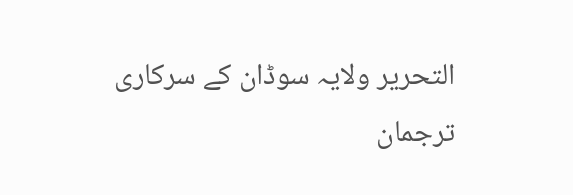التحریر ولایہ سوڈان کے سرکاری ترجمان